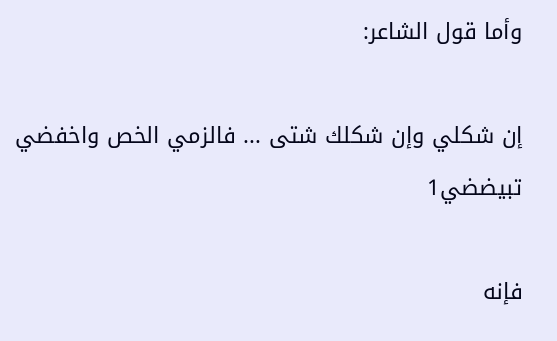وأما قول الشاعر:

إن شكلي وإن شكلك شتى ... فالزمي الخص واخفضي تبيضضي1

فإنه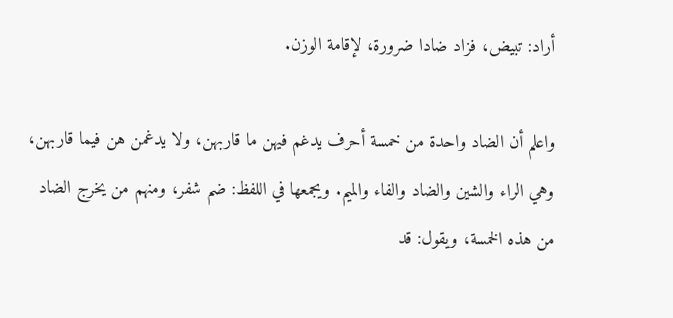أراد: تبيض، فزاد ضادا ضرورة، لإقامة الوزن.

واعلم أن الضاد واحدة من خمسة أحرف يدغم فيهن ما قاربهن، ولا يدغمن هن فيما قاربهن، وهي الراء والشين والضاد والفاء والميم. ويجمعها في اللفظ: ضم شفر، ومنهم من يخرج الضاد من هذه الخمسة، ويقول: قد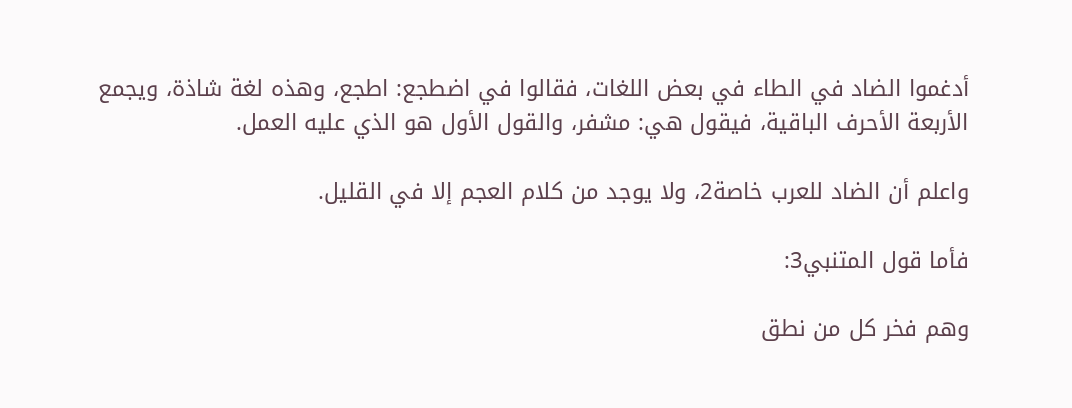أدغموا الضاد في الطاء في بعض اللغات، فقالوا في اضطجع: اطجع، وهذه لغة شاذة، ويجمع الأربعة الأحرف الباقية، فيقول هي: مشفر، والقول الأول هو الذي عليه العمل.

واعلم أن الضاد للعرب خاصة2، ولا يوجد من كلام العجم إلا في القليل.

فأما قول المتنبي3:

وهم فخر كل من نطق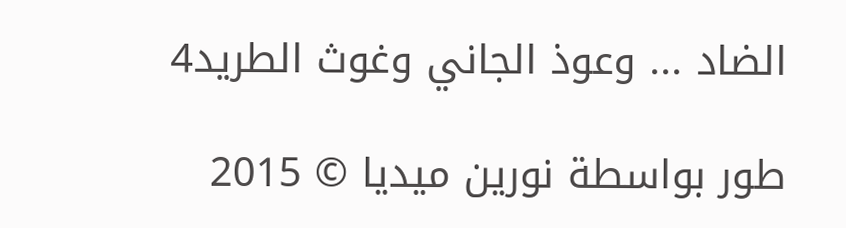الضاد ... وعوذ الجاني وغوث الطريد4

طور بواسطة نورين ميديا © 2015